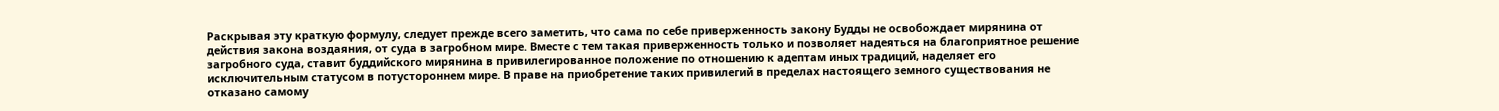Раскрывая эту краткую формулу, следует прежде всего заметить, что сама по себе приверженность закону Будды не освобождает мирянина от действия закона воздаяния, от суда в загробном мире. Вместе с тем такая приверженность только и позволяет надеяться на благоприятное решение загробного суда, ставит буддийского мирянина в привилегированное положение по отношению к адептам иных традиций, наделяет его исключительным статусом в потустороннем мире. В праве на приобретение таких привилегий в пределах настоящего земного существования не отказано самому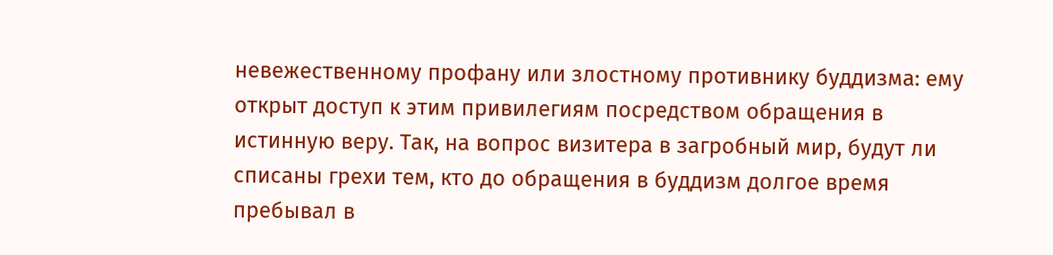невежественному профану или злостному противнику буддизма: ему открыт доступ к этим привилегиям посредством обращения в истинную веру. Так, на вопрос визитера в загробный мир, будут ли списаны грехи тем, кто до обращения в буддизм долгое время пребывал в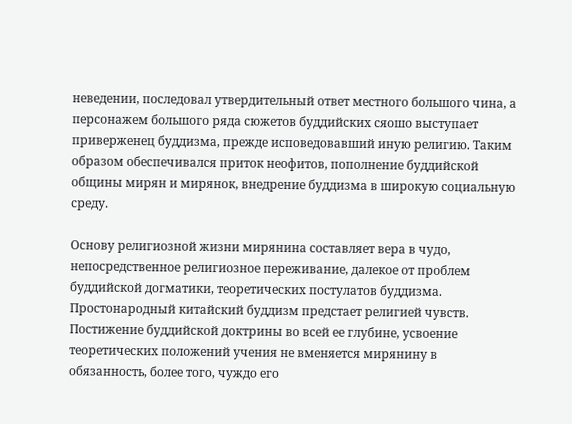неведении, последовал утвердительный ответ местного большого чина, а персонажем большого ряда сюжетов буддийских сяошо выступает приверженец буддизма, прежде исповедовавший иную религию. Таким образом обеспечивался приток неофитов, пополнение буддийской общины мирян и мирянок, внедрение буддизма в широкую социальную среду.

Основу религиозной жизни мирянина составляет вера в чудо, непосредственное религиозное переживание, далекое от проблем буддийской догматики, теоретических постулатов буддизма. Простонародный китайский буддизм предстает религией чувств. Постижение буддийской доктрины во всей ее глубине, усвоение теоретических положений учения не вменяется мирянину в обязанность, более того, чуждо его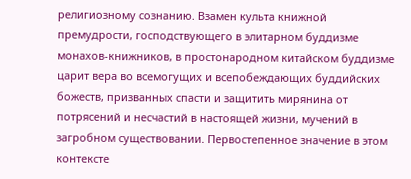религиозному сознанию. Взамен культа книжной премудрости, господствующего в элитарном буддизме монахов-книжников, в простонародном китайском буддизме царит вера во всемогущих и всепобеждающих буддийских божеств, призванных спасти и защитить мирянина от потрясений и несчастий в настоящей жизни, мучений в загробном существовании. Первостепенное значение в этом контексте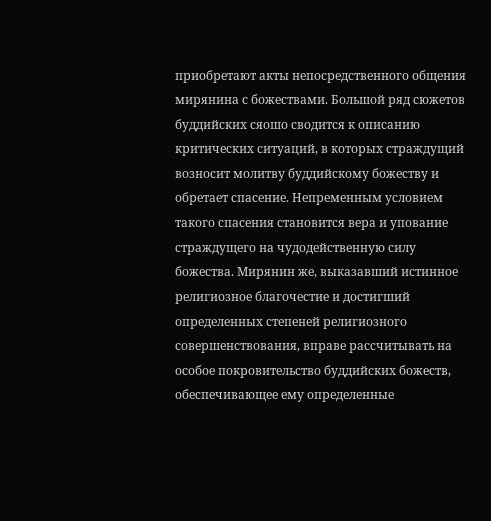приобретают акты непосредственного общения мирянина с божествами. Большой ряд сюжетов буддийских сяошо сводится к описанию критических ситуаций, в которых страждущий возносит молитву буддийскому божеству и обретает спасение. Непременным условием такого спасения становится вера и упование страждущего на чудодейственную силу божества. Мирянин же, выказавший истинное религиозное благочестие и достигший определенных степеней религиозного совершенствования, вправе рассчитывать на особое покровительство буддийских божеств, обеспечивающее ему определенные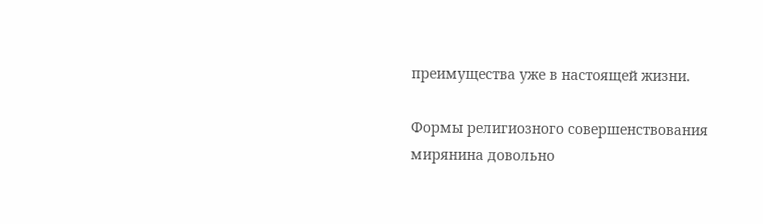преимущества уже в настоящей жизни.

Формы религиозного совершенствования мирянина довольно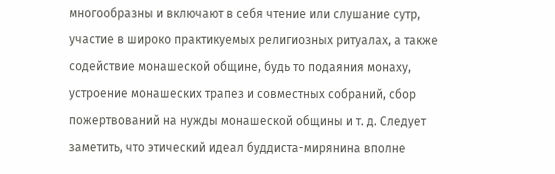многообразны и включают в себя чтение или слушание сутр, участие в широко практикуемых религиозных ритуалах, а также содействие монашеской общине, будь то подаяния монаху, устроение монашеских трапез и совместных собраний, сбор пожертвований на нужды монашеской общины и т. д. Следует заметить, что этический идеал буддиста-мирянина вполне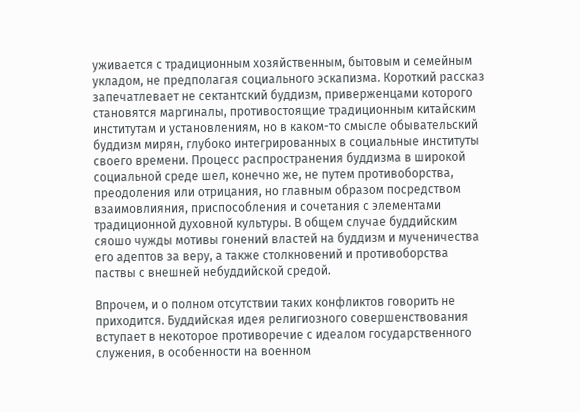уживается с традиционным хозяйственным, бытовым и семейным укладом, не предполагая социального эскапизма. Короткий рассказ запечатлевает не сектантский буддизм, приверженцами которого становятся маргиналы, противостоящие традиционным китайским институтам и установлениям, но в каком-то смысле обывательский буддизм мирян, глубоко интегрированных в социальные институты своего времени. Процесс распространения буддизма в широкой социальной среде шел, конечно же, не путем противоборства, преодоления или отрицания, но главным образом посредством взаимовлияния, приспособления и сочетания с элементами традиционной духовной культуры. В общем случае буддийским сяошо чужды мотивы гонений властей на буддизм и мученичества его адептов за веру, а также столкновений и противоборства паствы с внешней небуддийской средой.

Впрочем, и о полном отсутствии таких конфликтов говорить не приходится. Буддийская идея религиозного совершенствования вступает в некоторое противоречие с идеалом государственного служения, в особенности на военном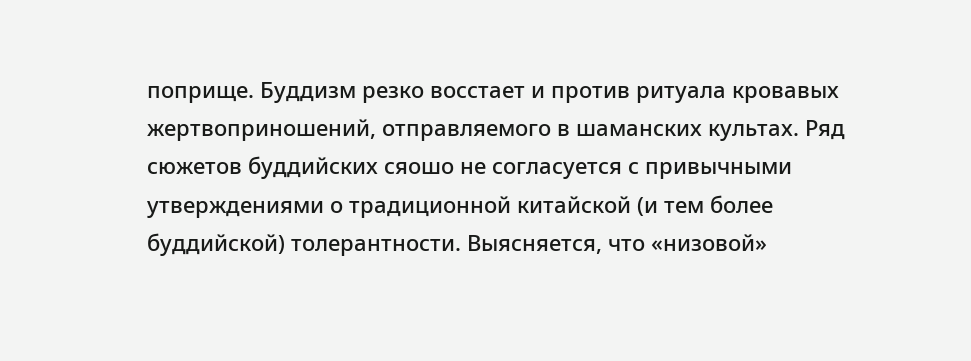поприще. Буддизм резко восстает и против ритуала кровавых жертвоприношений, отправляемого в шаманских культах. Ряд сюжетов буддийских сяошо не согласуется с привычными утверждениями о традиционной китайской (и тем более буддийской) толерантности. Выясняется, что «низовой»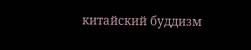китайский буддизм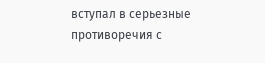вступал в серьезные противоречия с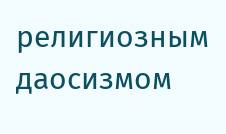религиозным даосизмом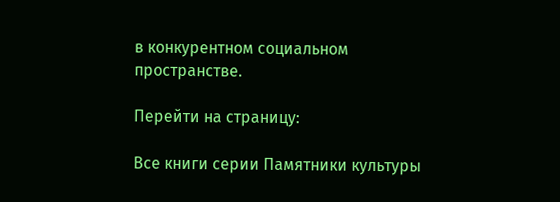в конкурентном социальном пространстве.

Перейти на страницу:

Все книги серии Памятники культуры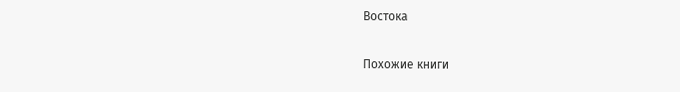Востока

Похожие книги